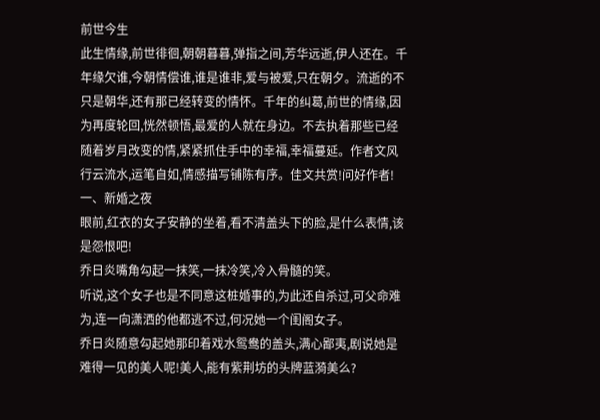前世今生
此生情缘,前世徘徊,朝朝暮暮,弹指之间,芳华远逝,伊人还在。千年缘欠谁,今朝情偿谁,谁是谁非,爱与被爱,只在朝夕。流逝的不只是朝华,还有那已经转变的情怀。千年的纠葛,前世的情缘,因为再度轮回,恍然顿悟,最爱的人就在身边。不去执着那些已经随着岁月改变的情,紧紧抓住手中的幸福,幸福蔓延。作者文风行云流水,运笔自如,情感描写铺陈有序。佳文共赏!问好作者!
一、新婚之夜
眼前,红衣的女子安静的坐着,看不清盖头下的脸,是什么表情,该是怨恨吧!
乔日炎嘴角勾起一抹笑,一抹冷笑,冷入骨髓的笑。
听说,这个女子也是不同意这桩婚事的,为此还自杀过,可父命难为,连一向潇洒的他都逃不过,何况她一个闺阁女子。
乔日炎随意勾起她那印着戏水鸳鸯的盖头,满心鄙夷,剧说她是难得一见的美人呢!美人,能有紫荆坊的头牌蓝漪美么?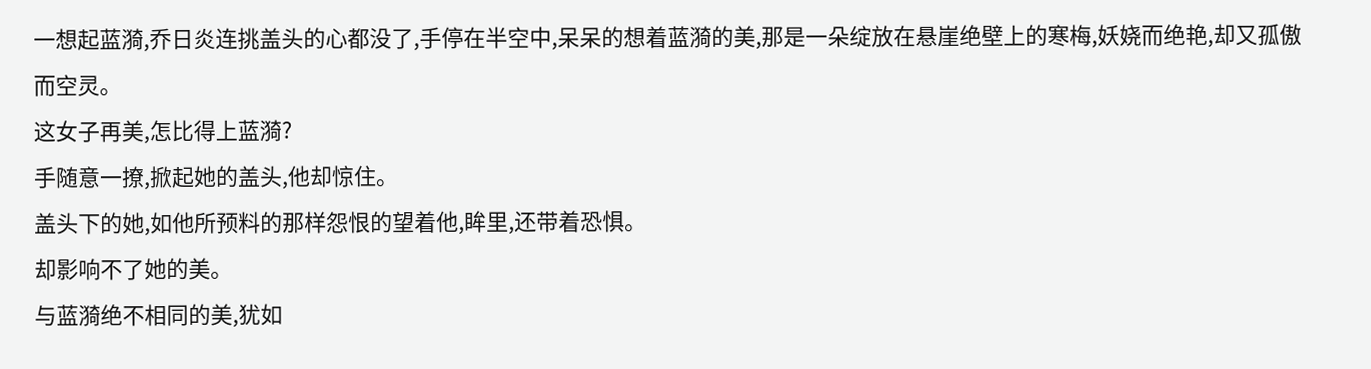一想起蓝漪,乔日炎连挑盖头的心都没了,手停在半空中,呆呆的想着蓝漪的美,那是一朵绽放在悬崖绝壁上的寒梅,妖娆而绝艳,却又孤傲而空灵。
这女子再美,怎比得上蓝漪?
手随意一撩,掀起她的盖头,他却惊住。
盖头下的她,如他所预料的那样怨恨的望着他,眸里,还带着恐惧。
却影响不了她的美。
与蓝漪绝不相同的美,犹如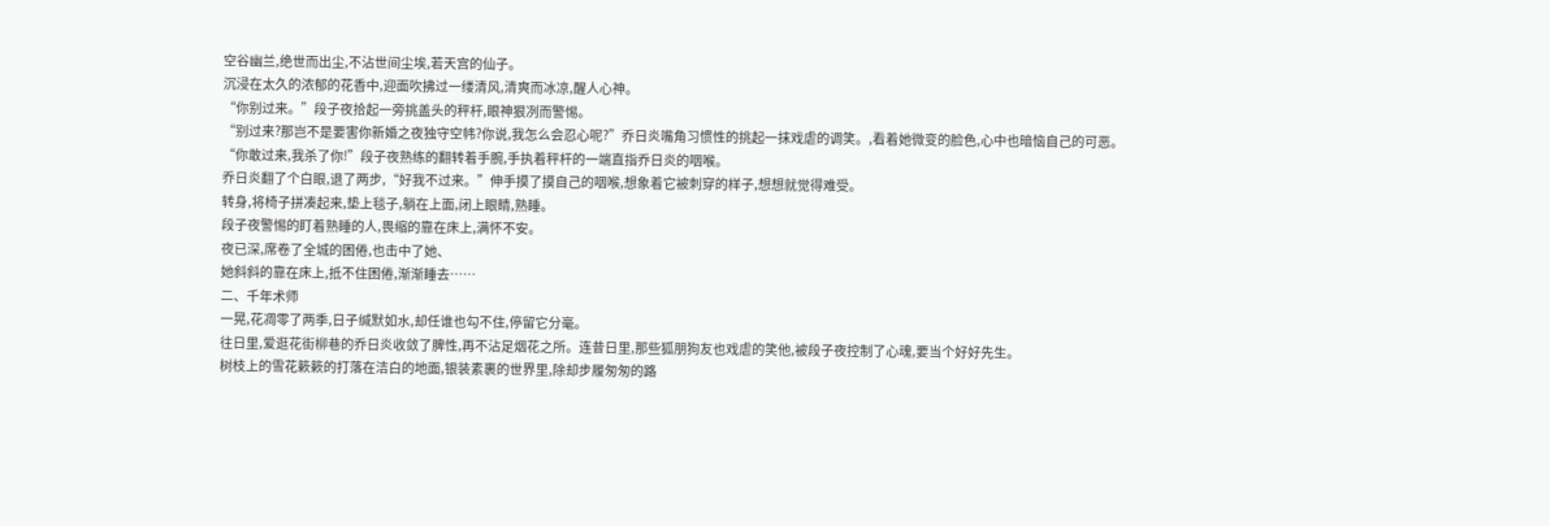空谷幽兰,绝世而出尘,不沾世间尘埃,若天宫的仙子。
沉浸在太久的浓郁的花香中,迎面吹拂过一缕清风,清爽而冰凉,醒人心神。
“你别过来。”段子夜拾起一旁挑盖头的秤杆,眼神狠冽而警惕。
“别过来?那岂不是要害你新婚之夜独守空帏?你说,我怎么会忍心呢?”乔日炎嘴角习惯性的挑起一抹戏虐的调笑。,看着她微变的脸色,心中也暗恼自己的可恶。
“你敢过来,我杀了你!”段子夜熟练的翻转着手腕,手执着秤杆的一端直指乔日炎的咽喉。
乔日炎翻了个白眼,退了两步,“好我不过来。”伸手摸了摸自己的咽喉,想象着它被刺穿的样子,想想就觉得难受。
转身,将椅子拼凑起来,垫上毯子,躺在上面,闭上眼睛,熟睡。
段子夜警惕的盯着熟睡的人,畏缩的靠在床上,满怀不安。
夜已深,席卷了全城的困倦,也击中了她、
她斜斜的靠在床上,抵不住困倦,渐渐睡去……
二、千年术师
一晃,花凋零了两季,日子缄默如水,却任谁也勾不住,停留它分毫。
往日里,爱逛花街柳巷的乔日炎收敛了脾性,再不沾足烟花之所。连昔日里,那些狐朋狗友也戏虐的笑他,被段子夜控制了心魂,要当个好好先生。
树枝上的雪花簌簌的打落在洁白的地面,银装素裹的世界里,除却步履匆匆的路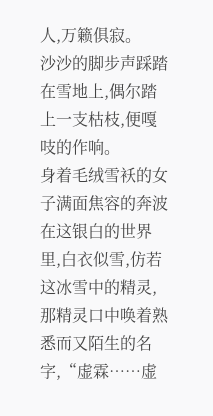人,万籁俱寂。
沙沙的脚步声踩踏在雪地上,偶尔踏上一支枯枝,便嘎吱的作响。
身着毛绒雪袄的女子满面焦容的奔波在这银白的世界里,白衣似雪,仿若这冰雪中的精灵,那精灵口中唤着熟悉而又陌生的名字,“虚霖……虚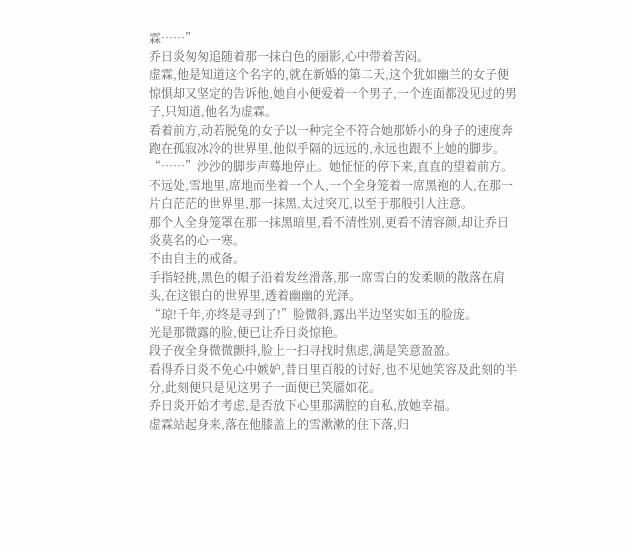霖……”
乔日炎匆匆追随着那一抹白色的丽影,心中带着苦闷。
虚霖,他是知道这个名字的,就在新婚的第二天,这个犹如幽兰的女子便惊惧却又坚定的告诉他,她自小便爱着一个男子,一个连面都没见过的男子,只知道,他名为虚霖。
看着前方,动若脱兔的女子以一种完全不符合她那娇小的身子的速度奔跑在孤寂冰冷的世界里,他似乎隔的远远的,永远也跟不上她的脚步。
“……”沙沙的脚步声蓦地停止。她怔怔的停下来,直直的望着前方。
不远处,雪地里,席地而坐着一个人,一个全身笼着一席黑袍的人,在那一片白茫茫的世界里,那一抹黑,太过突兀,以至于那般引人注意。
那个人全身笼罩在那一抹黑暗里,看不清性别,更看不清容颜,却让乔日炎莫名的心一寒。
不由自主的戒备。
手指轻挑,黑色的帽子沿着发丝滑落,那一席雪白的发柔顺的散落在肩头,在这银白的世界里,透着幽幽的光泽。
“琼!千年,亦终是寻到了!”脸微斜,露出半边坚实如玉的脸庞。
光是那微露的脸,便已让乔日炎惊艳。
段子夜全身微微颤抖,脸上一扫寻找时焦虑,满是笑意盈盈。
看得乔日炎不免心中嫉妒,昔日里百般的讨好,也不见她笑容及此刻的半分,此刻便只是见这男子一面便已笑靥如花。
乔日炎开始才考虑,是否放下心里那满腔的自私,放她幸福。
虚霖站起身来,落在他膝盖上的雪漱漱的住下落,归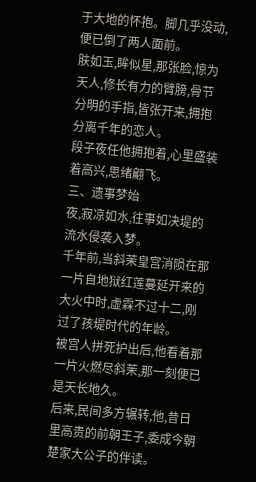于大地的怀抱。脚几乎没动,便已倒了两人面前。
肤如玉,眸似星,那张脸,惊为天人,修长有力的臂膀,骨节分明的手指,皆张开来,拥抱分离千年的恋人。
段子夜任他拥抱着,心里盛装着高兴,思绪翩飞。
三、遗事梦始
夜,寂凉如水,往事如决堤的流水侵袭入梦。
千年前,当斜茉皇宫消陨在那一片自地狱红莲蔓延开来的大火中时,虚霖不过十二,刚过了孩堤时代的年龄。
被宫人拼死护出后,他看着那一片火燃尽斜茉,那一刻便已是天长地久。
后来,民间多方辗转,他,昔日里高贵的前朝王子,委成今朝楚家大公子的伴读。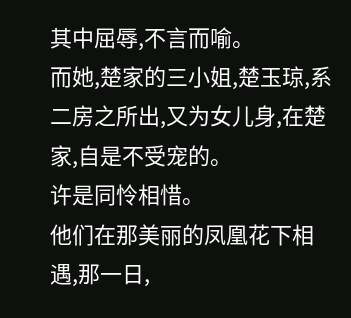其中屈辱,不言而喻。
而她,楚家的三小姐,楚玉琼,系二房之所出,又为女儿身,在楚家,自是不受宠的。
许是同怜相惜。
他们在那美丽的凤凰花下相遇,那一日,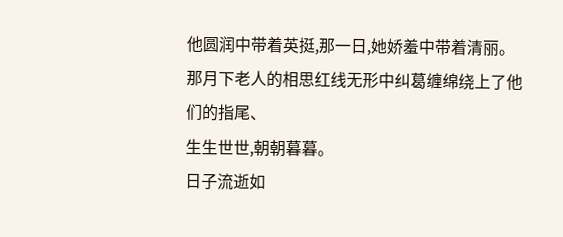他圆润中带着英挺,那一日,她娇羞中带着清丽。
那月下老人的相思红线无形中纠葛缠绵绕上了他们的指尾、
生生世世,朝朝暮暮。
日子流逝如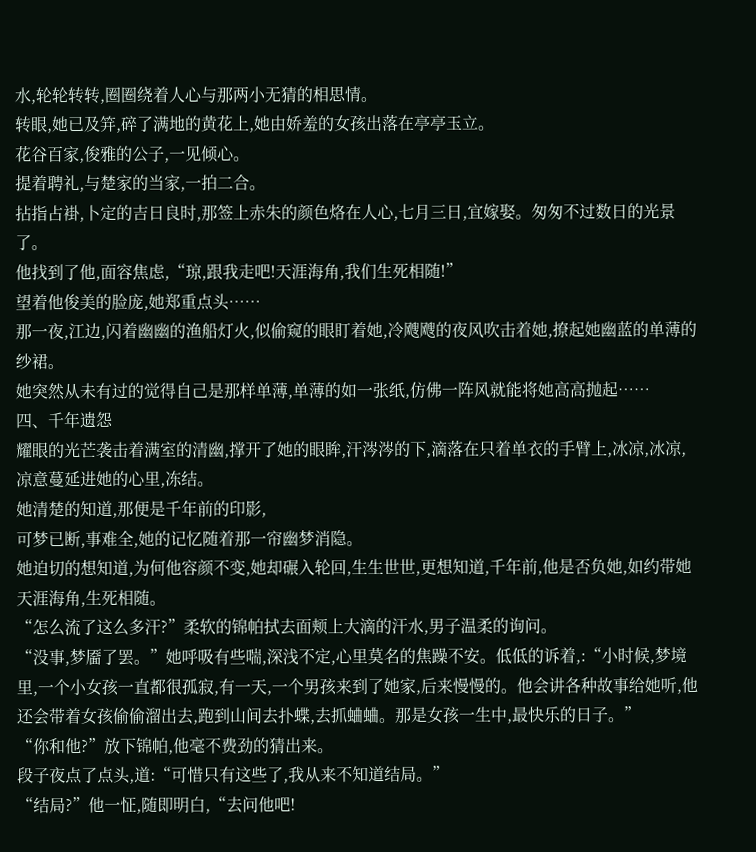水,轮轮转转,圈圈绕着人心与那两小无猜的相思情。
转眼,她已及笄,碎了满地的黄花上,她由娇羞的女孩出落在亭亭玉立。
花谷百家,俊雅的公子,一见倾心。
提着聘礼,与楚家的当家,一拍二合。
拈指占褂,卜定的吉日良时,那签上赤朱的颜色烙在人心,七月三日,宜嫁娶。匆匆不过数日的光景了。
他找到了他,面容焦虑,“琼,跟我走吧!天涯海角,我们生死相随!”
望着他俊美的脸庞,她郑重点头……
那一夜,江边,闪着幽幽的渔船灯火,似偷窥的眼盯着她,冷飕飕的夜风吹击着她,撩起她幽蓝的单薄的纱裙。
她突然从未有过的觉得自己是那样单薄,单薄的如一张纸,仿佛一阵风就能将她高高抛起……
四、千年遗怨
耀眼的光芒袭击着满室的清幽,撑开了她的眼眸,汗涔涔的下,滴落在只着单衣的手臂上,冰凉,冰凉,凉意蔓延进她的心里,冻结。
她清楚的知道,那便是千年前的印影,
可梦已断,事难全,她的记忆随着那一帘幽梦消隐。
她迫切的想知道,为何他容颜不变,她却碾入轮回,生生世世,更想知道,千年前,他是否负她,如约带她天涯海角,生死相随。
“怎么流了这么多汗?”柔软的锦帕拭去面颊上大滴的汗水,男子温柔的询问。
“没事,梦靥了罢。”她呼吸有些喘,深浅不定,心里莫名的焦躁不安。低低的诉着,:“小时候,梦境里,一个小女孩一直都很孤寂,有一天,一个男孩来到了她家,后来慢慢的。他会讲各种故事给她听,他还会带着女孩偷偷溜出去,跑到山间去扑蝶,去抓蛐蛐。那是女孩一生中,最快乐的日子。”
“你和他?”放下锦帕,他毫不费劲的猜出来。
段子夜点了点头,道:“可惜只有这些了,我从来不知道结局。”
“结局?”他一怔,随即明白,“去问他吧!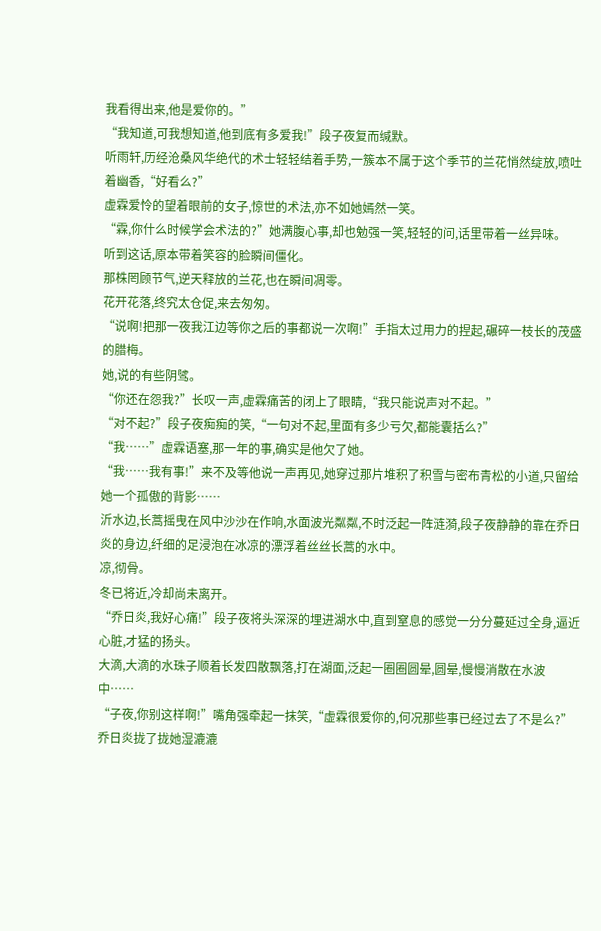我看得出来,他是爱你的。”
“我知道,可我想知道,他到底有多爱我!”段子夜复而缄默。
听雨轩,历经沧桑风华绝代的术士轻轻结着手势,一簇本不属于这个季节的兰花悄然绽放,喷吐着幽香,“好看么?”
虚霖爱怜的望着眼前的女子,惊世的术法,亦不如她嫣然一笑。
“霖,你什么时候学会术法的?”她满腹心事,却也勉强一笑,轻轻的问,话里带着一丝异味。
听到这话,原本带着笑容的脸瞬间僵化。
那株罔顾节气,逆天释放的兰花,也在瞬间凋零。
花开花落,终究太仓促,来去匆匆。
“说啊!把那一夜我江边等你之后的事都说一次啊!”手指太过用力的捏起,碾碎一枝长的茂盛的腊梅。
她,说的有些阴骘。
“你还在怨我?”长叹一声,虚霖痛苦的闭上了眼睛,“我只能说声对不起。”
“对不起?”段子夜痴痴的笑,“一句对不起,里面有多少亏欠,都能囊括么?”
“我……”虚霖语塞,那一年的事,确实是他欠了她。
“我……我有事!”来不及等他说一声再见,她穿过那片堆积了积雪与密布青松的小道,只留给她一个孤傲的背影……
沂水边,长蒿摇曳在风中沙沙在作响,水面波光粼粼,不时泛起一阵涟漪,段子夜静静的靠在乔日炎的身边,纤细的足浸泡在冰凉的漂浮着丝丝长蒿的水中。
凉,彻骨。
冬已将近,冷却尚未离开。
“乔日炎,我好心痛!”段子夜将头深深的埋进湖水中,直到窒息的感觉一分分蔓延过全身,逼近心脏,才猛的扬头。
大滴,大滴的水珠子顺着长发四散飘落,打在湖面,泛起一圈圈圆晕,圆晕,慢慢消散在水波中……
“子夜,你别这样啊!”嘴角强牵起一抹笑,“虚霖很爱你的,何况那些事已经过去了不是么?”乔日炎拢了拢她湿漉漉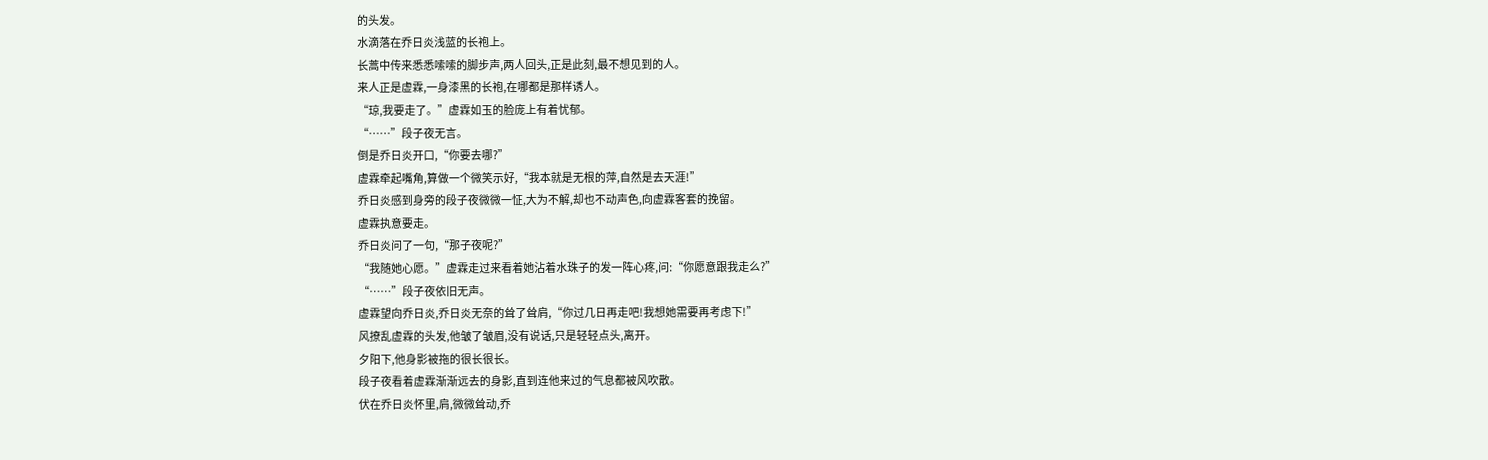的头发。
水滴落在乔日炎浅蓝的长袍上。
长蒿中传来悉悉嗦嗦的脚步声,两人回头,正是此刻,最不想见到的人。
来人正是虚霖,一身漆黑的长袍,在哪都是那样诱人。
“琼,我要走了。”虚霖如玉的脸庞上有着忧郁。
“……”段子夜无言。
倒是乔日炎开口,“你要去哪?”
虚霖牵起嘴角,算做一个微笑示好,“我本就是无根的萍,自然是去天涯!”
乔日炎感到身旁的段子夜微微一怔,大为不解,却也不动声色,向虚霖客套的挽留。
虚霖执意要走。
乔日炎问了一句,“那子夜呢?”
“我随她心愿。”虚霖走过来看着她沾着水珠子的发一阵心疼,问:“你愿意跟我走么?”
“……”段子夜依旧无声。
虚霖望向乔日炎,乔日炎无奈的耸了耸肩,“你过几日再走吧!我想她需要再考虑下!”
风撩乱虚霖的头发,他皱了皱眉,没有说话,只是轻轻点头,离开。
夕阳下,他身影被拖的很长很长。
段子夜看着虚霖渐渐远去的身影,直到连他来过的气息都被风吹散。
伏在乔日炎怀里,肩,微微耸动,乔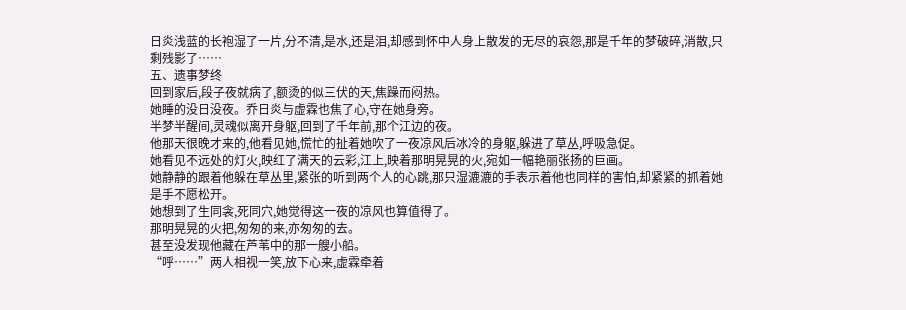日炎浅蓝的长袍湿了一片,分不清,是水,还是泪,却感到怀中人身上散发的无尽的哀怨,那是千年的梦破碎,消散,只剩残影了……
五、遗事梦终
回到家后,段子夜就病了,额烫的似三伏的天,焦躁而闷热。
她睡的没日没夜。乔日炎与虚霖也焦了心,守在她身旁。
半梦半醒间,灵魂似离开身躯,回到了千年前,那个江边的夜。
他那天很晚才来的,他看见她,慌忙的扯着她吹了一夜凉风后冰冷的身躯,躲进了草丛,呼吸急促。
她看见不远处的灯火,映红了满天的云彩,江上,映着那明晃晃的火,宛如一幅艳丽张扬的巨画。
她静静的跟着他躲在草丛里,紧张的听到两个人的心跳,那只湿漉漉的手表示着他也同样的害怕,却紧紧的抓着她是手不愿松开。
她想到了生同衾,死同穴,她觉得这一夜的凉风也算值得了。
那明晃晃的火把,匆匆的来,亦匆匆的去。
甚至没发现他藏在芦苇中的那一艘小船。
“呼……”两人相视一笑,放下心来,虚霖牵着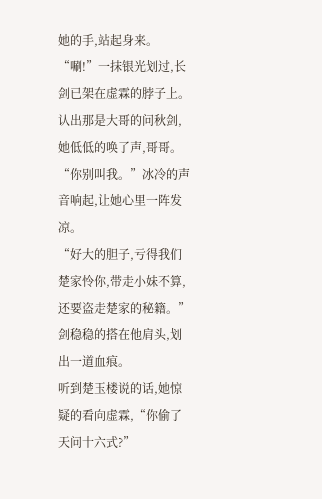她的手,站起身来。
“唰!”一抹银光划过,长剑已架在虚霖的脖子上。
认出那是大哥的问秋剑,她低低的唤了声,哥哥。
“你别叫我。”冰冷的声音响起,让她心里一阵发凉。
“好大的胆子,亏得我们楚家怜你,带走小妹不算,还要盗走楚家的秘籍。”剑稳稳的搭在他肩头,划出一道血痕。
听到楚玉楼说的话,她惊疑的看向虚霖,“你偷了天问十六式?”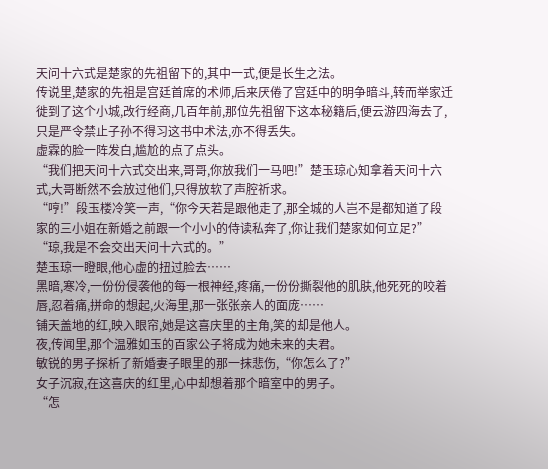天问十六式是楚家的先祖留下的,其中一式,便是长生之法。
传说里,楚家的先祖是宫廷首席的术师,后来厌倦了宫廷中的明争暗斗,转而举家迁徙到了这个小城,改行经商,几百年前,那位先祖留下这本秘籍后,便云游四海去了,只是严令禁止子孙不得习这书中术法,亦不得丢失。
虚霖的脸一阵发白,尴尬的点了点头。
“我们把天问十六式交出来,哥哥,你放我们一马吧!”楚玉琼心知拿着天问十六式,大哥断然不会放过他们,只得放软了声腔祈求。
“哼!”段玉楼冷笑一声,“你今天若是跟他走了,那全城的人岂不是都知道了段家的三小姐在新婚之前跟一个小小的侍读私奔了,你让我们楚家如何立足?”
“琼,我是不会交出天问十六式的。”
楚玉琼一瞪眼,他心虚的扭过脸去……
黑暗,寒冷,一份份侵袭他的每一根神经,疼痛,一份份撕裂他的肌肤,他死死的咬着唇,忍着痛,拼命的想起,火海里,那一张张亲人的面庞……
铺天盖地的红,映入眼帘,她是这喜庆里的主角,笑的却是他人。
夜,传闻里,那个温雅如玉的百家公子将成为她未来的夫君。
敏锐的男子探析了新婚妻子眼里的那一抹悲伤,“你怎么了?”
女子沉寂,在这喜庆的红里,心中却想着那个暗室中的男子。
“怎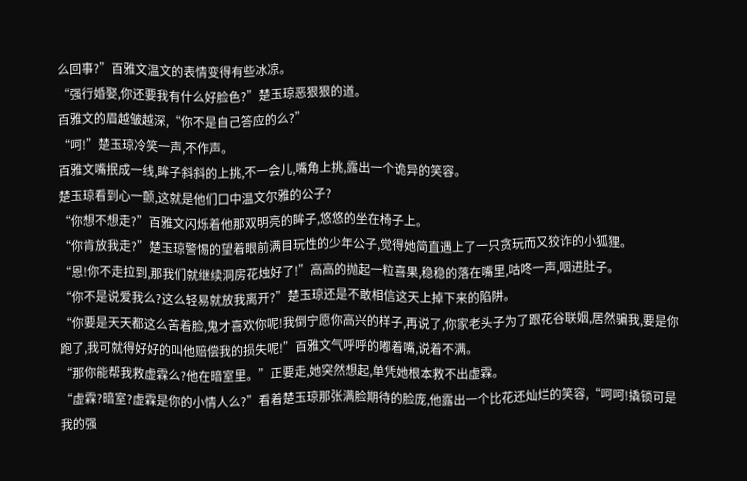么回事?”百雅文温文的表情变得有些冰凉。
“强行婚娶,你还要我有什么好脸色?”楚玉琼恶狠狠的道。
百雅文的眉越皱越深,“你不是自己答应的么?”
“呵!”楚玉琼冷笑一声,不作声。
百雅文嘴抿成一线,眸子斜斜的上挑,不一会儿,嘴角上挑,露出一个诡异的笑容。
楚玉琼看到心一颤,这就是他们口中温文尔雅的公子?
“你想不想走?”百雅文闪烁着他那双明亮的眸子,悠悠的坐在椅子上。
“你肯放我走?”楚玉琼警惕的望着眼前满目玩性的少年公子,觉得她简直遇上了一只贪玩而又狡诈的小狐狸。
“恩!你不走拉到,那我们就继续洞房花烛好了!”高高的抛起一粒喜果,稳稳的落在嘴里,咕咚一声,咽进肚子。
“你不是说爱我么?这么轻易就放我离开?”楚玉琼还是不敢相信这天上掉下来的陷阱。
“你要是天天都这么苦着脸,鬼才喜欢你呢!我倒宁愿你高兴的样子,再说了,你家老头子为了跟花谷联姻,居然骗我,要是你跑了,我可就得好好的叫他赔偿我的损失呢!”百雅文气呼呼的嘟着嘴,说着不满。
“那你能帮我救虚霖么?他在暗室里。”正要走,她突然想起,单凭她根本救不出虚霖。
“虚霖?暗室?虚霖是你的小情人么?”看着楚玉琼那张满脸期待的脸庞,他露出一个比花还灿烂的笑容,“呵呵!撬锁可是我的强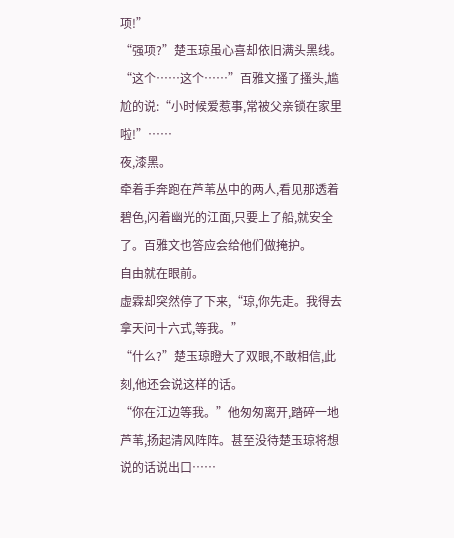项!”
“强项?”楚玉琼虽心喜却依旧满头黑线。
“这个……这个……”百雅文搔了搔头,尴尬的说:“小时候爱惹事,常被父亲锁在家里啦!”……
夜,漆黑。
牵着手奔跑在芦苇丛中的两人,看见那透着碧色,闪着幽光的江面,只要上了船,就安全了。百雅文也答应会给他们做掩护。
自由就在眼前。
虚霖却突然停了下来,“琼,你先走。我得去拿天问十六式,等我。”
“什么?”楚玉琼瞪大了双眼,不敢相信,此刻,他还会说这样的话。
“你在江边等我。”他匆匆离开,踏碎一地芦苇,扬起清风阵阵。甚至没待楚玉琼将想说的话说出口……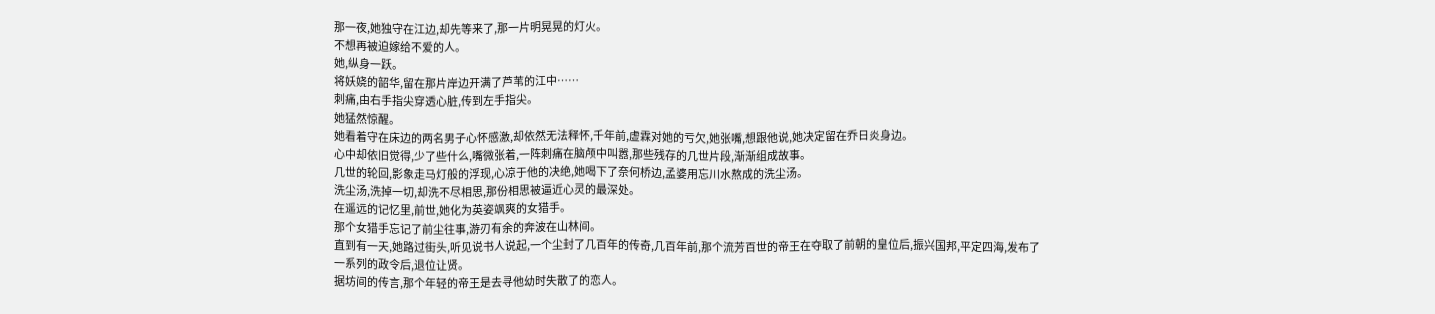那一夜,她独守在江边,却先等来了,那一片明晃晃的灯火。
不想再被迫嫁给不爱的人。
她,纵身一跃。
将妖娆的韶华,留在那片岸边开满了芦苇的江中……
刺痛,由右手指尖穿透心脏,传到左手指尖。
她猛然惊醒。
她看着守在床边的两名男子心怀感激,却依然无法释怀,千年前,虚霖对她的亏欠,她张嘴,想跟他说,她决定留在乔日炎身边。
心中却依旧觉得,少了些什么,嘴微张着,一阵刺痛在脑颅中叫嚣,那些残存的几世片段,渐渐组成故事。
几世的轮回,影象走马灯般的浮现,心凉于他的决绝,她喝下了奈何桥边,孟婆用忘川水熬成的洗尘汤。
洗尘汤,洗掉一切,却洗不尽相思,那份相思被逼近心灵的最深处。
在遥远的记忆里,前世,她化为英姿飒爽的女猎手。
那个女猎手忘记了前尘往事,游刃有余的奔波在山林间。
直到有一天,她路过街头,听见说书人说起,一个尘封了几百年的传奇,几百年前,那个流芳百世的帝王在夺取了前朝的皇位后,振兴国邦,平定四海,发布了一系列的政令后,退位让贤。
据坊间的传言,那个年轻的帝王是去寻他幼时失散了的恋人。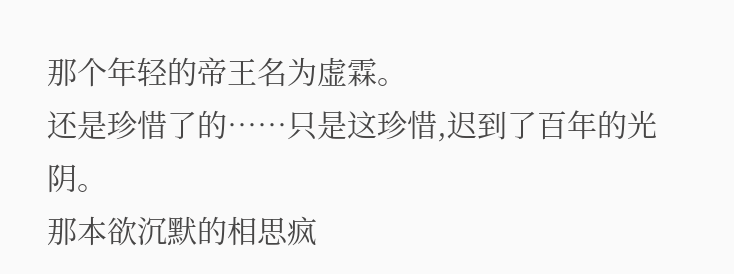那个年轻的帝王名为虚霖。
还是珍惜了的……只是这珍惜,迟到了百年的光阴。
那本欲沉默的相思疯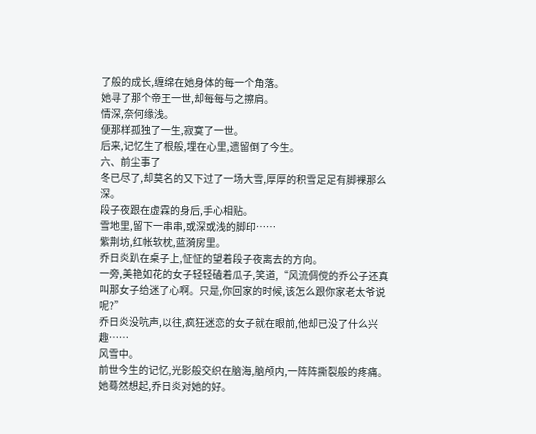了般的成长,缠绵在她身体的每一个角落。
她寻了那个帝王一世,却每每与之擦肩。
情深,奈何缘浅。
便那样孤独了一生,寂寞了一世。
后来,记忆生了根般,埋在心里,遗留倒了今生。
六、前尘事了
冬已尽了,却莫名的又下过了一场大雪,厚厚的积雪足足有脚裸那么深。
段子夜跟在虚霖的身后,手心相贴。
雪地里,留下一串串,或深或浅的脚印……
紫荆坊,红帐软枕,蓝漪房里。
乔日炎趴在桌子上,怔怔的望着段子夜离去的方向。
一旁,美艳如花的女子轻轻磕着瓜子,笑道,“风流倜傥的乔公子还真叫那女子给迷了心啊。只是,你回家的时候,该怎么跟你家老太爷说呢?”
乔日炎没吭声,以往,疯狂迷恋的女子就在眼前,他却已没了什么兴趣……
风雪中。
前世今生的记忆,光影般交织在脑海,脑颅内,一阵阵撕裂般的疼痛。
她蓦然想起,乔日炎对她的好。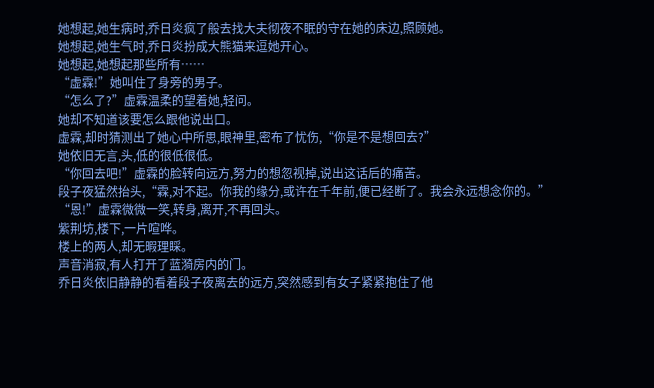她想起,她生病时,乔日炎疯了般去找大夫彻夜不眠的守在她的床边,照顾她。
她想起,她生气时,乔日炎扮成大熊猫来逗她开心。
她想起,她想起那些所有……
“虚霖!”她叫住了身旁的男子。
“怎么了?”虚霖温柔的望着她,轻问。
她却不知道该要怎么跟他说出口。
虚霖,却时猜测出了她心中所思,眼神里,密布了忧伤,“你是不是想回去?”
她依旧无言,头,低的很低很低。
“你回去吧!”虚霖的脸转向远方,努力的想忽视掉,说出这话后的痛苦。
段子夜猛然抬头,“霖,对不起。你我的缘分,或许在千年前,便已经断了。我会永远想念你的。”
“恩!”虚霖微微一笑,转身,离开,不再回头。
紫荆坊,楼下,一片喧哗。
楼上的两人,却无暇理睬。
声音消寂,有人打开了蓝漪房内的门。
乔日炎依旧静静的看着段子夜离去的远方,突然感到有女子紧紧抱住了他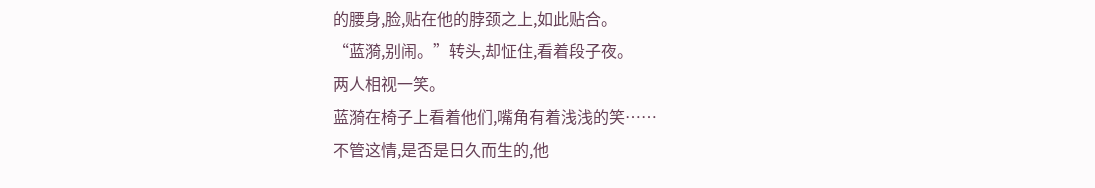的腰身,脸,贴在他的脖颈之上,如此贴合。
“蓝漪,别闹。”转头,却怔住,看着段子夜。
两人相视一笑。
蓝漪在椅子上看着他们,嘴角有着浅浅的笑……
不管这情,是否是日久而生的,他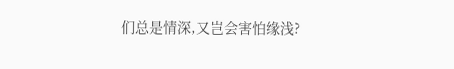们总是情深,又岂会害怕缘浅?